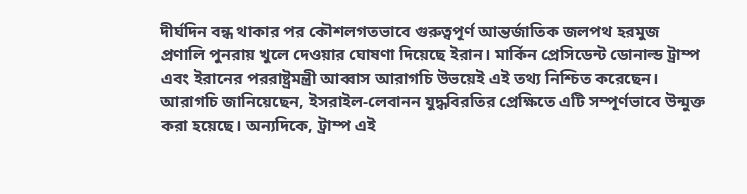দীর্ঘদিন বন্ধ থাকার পর কৌশলগতভাবে গুরুত্বপূর্ণ আন্তর্জাতিক জলপথ হরমুজ প্রণালি পুনরায় খুলে দেওয়ার ঘোষণা দিয়েছে ইরান। মার্কিন প্রেসিডেন্ট ডোনাল্ড ট্রাম্প এবং ইরানের পররাষ্ট্রমন্ত্রী আব্বাস আরাগচি উভয়েই এই তথ্য নিশ্চিত করেছেন। আরাগচি জানিয়েছেন, ইসরাইল-লেবানন যুদ্ধবিরতির প্রেক্ষিতে এটি সম্পূর্ণভাবে উন্মুক্ত করা হয়েছে। অন্যদিকে, ট্রাম্প এই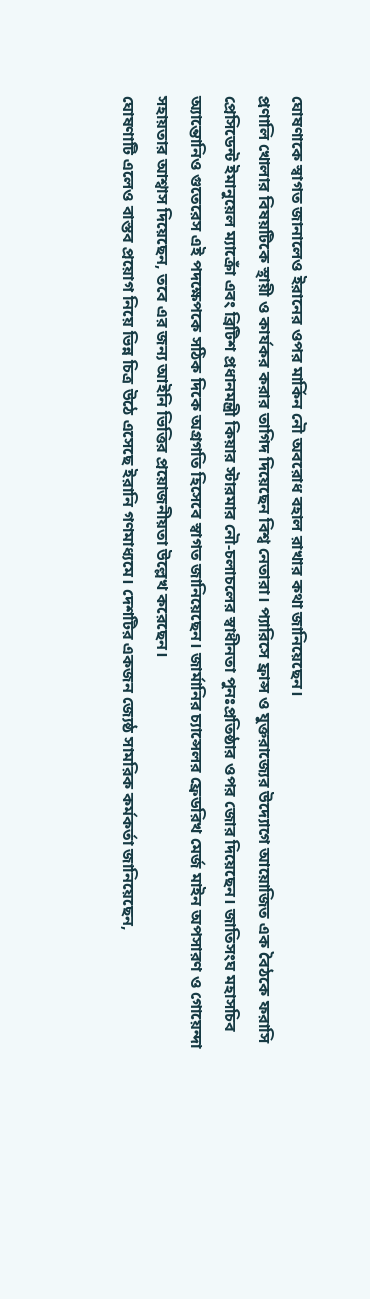ঘোষণাকে স্বাগত জানালেও ইরানের ওপর মার্কিন নৌ অবরোধ বহাল রাখার কথা জানিয়েছেন।
প্রণালি খোলার বিষয়টিকে স্থায়ী ও কার্যকর করার তাগিদ দিয়েছেন বিশ্ব নেতারা। প্যারিসে ফ্রান্স ও যুক্তরাজ্যের উদ্যোগে আয়োজিত এক বৈঠকে ফরাসি প্রেসিডেন্ট ইমানুয়েল ম্যাক্রোঁ এবং ব্রিটিশ প্রধানমন্ত্রী কিয়ার স্টারমার নৌ-চলাচলের স্বাধীনতা পুনঃপ্রতিষ্ঠার ওপর জোর দিয়েছেন। জাতিসংঘ মহাসচিব অ্যান্তোনিও গুতেরেস এই পদক্ষেপকে সঠিক দিকে অগ্রগতি হিসেবে স্বাগত জানিয়েছেন। জার্মানির চ্যান্সেলর ফ্রেডরিখ মের্জ মাইন অপসারণ ও গোয়েন্দা সহায়তার আশ্বাস দিয়েছেন, তবে এর জন্য আইনি ভিত্তির প্রয়োজনীয়তা উল্লেখ করেছেন।
ঘোষণাটি এলেও বাস্তব প্রয়োগ নিয়ে ভিন্ন চিত্র উঠে এসেছে ইরানি গণমাধ্যমে। দেশটির একজন জ্যেষ্ঠ সামরিক কর্মকর্তা জানিয়েছেন,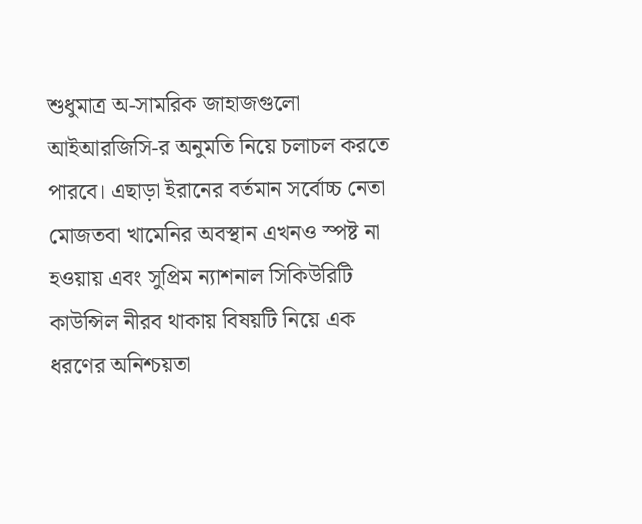শুধুমাত্র অ-সামরিক জাহাজগুলো আইআরজিসি-র অনুমতি নিয়ে চলাচল করতে পারবে। এছাড়া ইরানের বর্তমান সর্বোচ্চ নেতা মোজতবা খামেনির অবস্থান এখনও স্পষ্ট না হওয়ায় এবং সুপ্রিম ন্যাশনাল সিকিউরিটি কাউন্সিল নীরব থাকায় বিষয়টি নিয়ে এক ধরণের অনিশ্চয়তা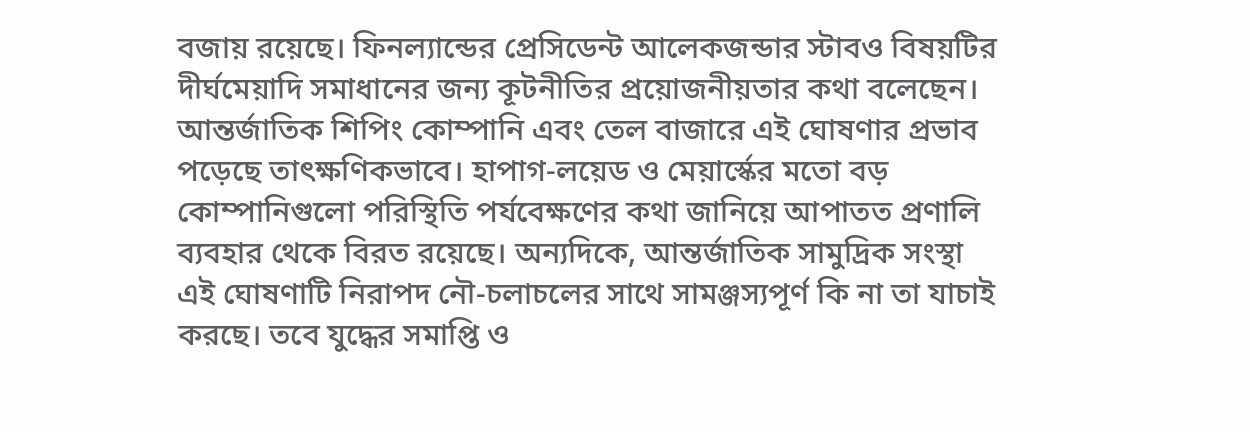বজায় রয়েছে। ফিনল্যান্ডের প্রেসিডেন্ট আলেকজন্ডার স্টাবও বিষয়টির দীর্ঘমেয়াদি সমাধানের জন্য কূটনীতির প্রয়োজনীয়তার কথা বলেছেন।
আন্তর্জাতিক শিপিং কোম্পানি এবং তেল বাজারে এই ঘোষণার প্রভাব পড়েছে তাৎক্ষণিকভাবে। হাপাগ-লয়েড ও মেয়ার্স্কের মতো বড় কোম্পানিগুলো পরিস্থিতি পর্যবেক্ষণের কথা জানিয়ে আপাতত প্রণালি ব্যবহার থেকে বিরত রয়েছে। অন্যদিকে, আন্তর্জাতিক সামুদ্রিক সংস্থা এই ঘোষণাটি নিরাপদ নৌ-চলাচলের সাথে সামঞ্জস্যপূর্ণ কি না তা যাচাই করছে। তবে যুদ্ধের সমাপ্তি ও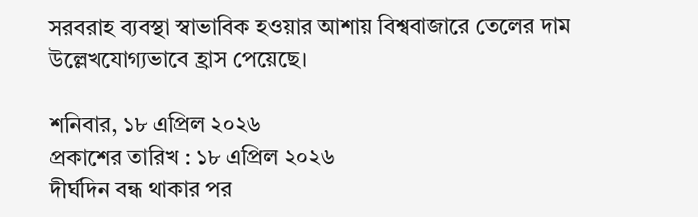সরবরাহ ব্যবস্থা স্বাভাবিক হওয়ার আশায় বিশ্ববাজারে তেলের দাম উল্লেখযোগ্যভাবে হ্রাস পেয়েছে।

শনিবার, ১৮ এপ্রিল ২০২৬
প্রকাশের তারিখ : ১৮ এপ্রিল ২০২৬
দীর্ঘদিন বন্ধ থাকার পর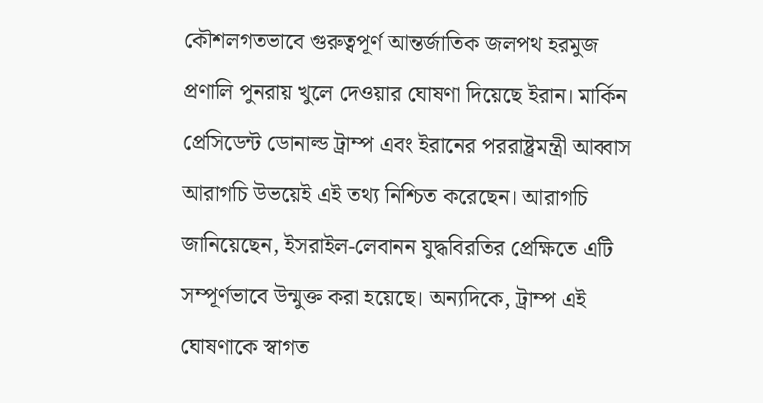কৌশলগতভাবে গুরুত্বপূর্ণ আন্তর্জাতিক জলপথ হরমুজ প্রণালি পুনরায় খুলে দেওয়ার ঘোষণা দিয়েছে ইরান। মার্কিন প্রেসিডেন্ট ডোনাল্ড ট্রাম্প এবং ইরানের পররাষ্ট্রমন্ত্রী আব্বাস আরাগচি উভয়েই এই তথ্য নিশ্চিত করেছেন। আরাগচি জানিয়েছেন, ইসরাইল-লেবানন যুদ্ধবিরতির প্রেক্ষিতে এটি সম্পূর্ণভাবে উন্মুক্ত করা হয়েছে। অন্যদিকে, ট্রাম্প এই ঘোষণাকে স্বাগত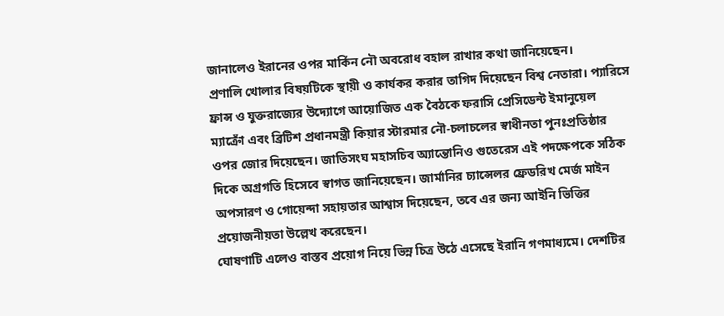জানালেও ইরানের ওপর মার্কিন নৌ অবরোধ বহাল রাখার কথা জানিয়েছেন।
প্রণালি খোলার বিষয়টিকে স্থায়ী ও কার্যকর করার তাগিদ দিয়েছেন বিশ্ব নেতারা। প্যারিসে ফ্রান্স ও যুক্তরাজ্যের উদ্যোগে আয়োজিত এক বৈঠকে ফরাসি প্রেসিডেন্ট ইমানুয়েল ম্যাক্রোঁ এবং ব্রিটিশ প্রধানমন্ত্রী কিয়ার স্টারমার নৌ-চলাচলের স্বাধীনতা পুনঃপ্রতিষ্ঠার ওপর জোর দিয়েছেন। জাতিসংঘ মহাসচিব অ্যান্তোনিও গুতেরেস এই পদক্ষেপকে সঠিক দিকে অগ্রগতি হিসেবে স্বাগত জানিয়েছেন। জার্মানির চ্যান্সেলর ফ্রেডরিখ মের্জ মাইন অপসারণ ও গোয়েন্দা সহায়তার আশ্বাস দিয়েছেন, তবে এর জন্য আইনি ভিত্তির প্রয়োজনীয়তা উল্লেখ করেছেন।
ঘোষণাটি এলেও বাস্তব প্রয়োগ নিয়ে ভিন্ন চিত্র উঠে এসেছে ইরানি গণমাধ্যমে। দেশটির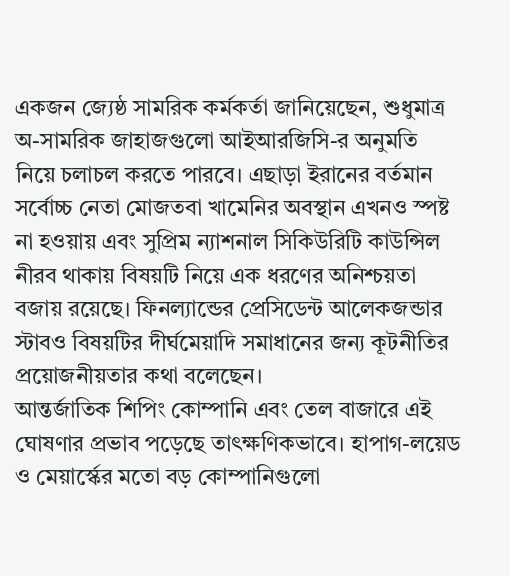একজন জ্যেষ্ঠ সামরিক কর্মকর্তা জানিয়েছেন, শুধুমাত্র অ-সামরিক জাহাজগুলো আইআরজিসি-র অনুমতি নিয়ে চলাচল করতে পারবে। এছাড়া ইরানের বর্তমান সর্বোচ্চ নেতা মোজতবা খামেনির অবস্থান এখনও স্পষ্ট না হওয়ায় এবং সুপ্রিম ন্যাশনাল সিকিউরিটি কাউন্সিল নীরব থাকায় বিষয়টি নিয়ে এক ধরণের অনিশ্চয়তা বজায় রয়েছে। ফিনল্যান্ডের প্রেসিডেন্ট আলেকজন্ডার স্টাবও বিষয়টির দীর্ঘমেয়াদি সমাধানের জন্য কূটনীতির প্রয়োজনীয়তার কথা বলেছেন।
আন্তর্জাতিক শিপিং কোম্পানি এবং তেল বাজারে এই ঘোষণার প্রভাব পড়েছে তাৎক্ষণিকভাবে। হাপাগ-লয়েড ও মেয়ার্স্কের মতো বড় কোম্পানিগুলো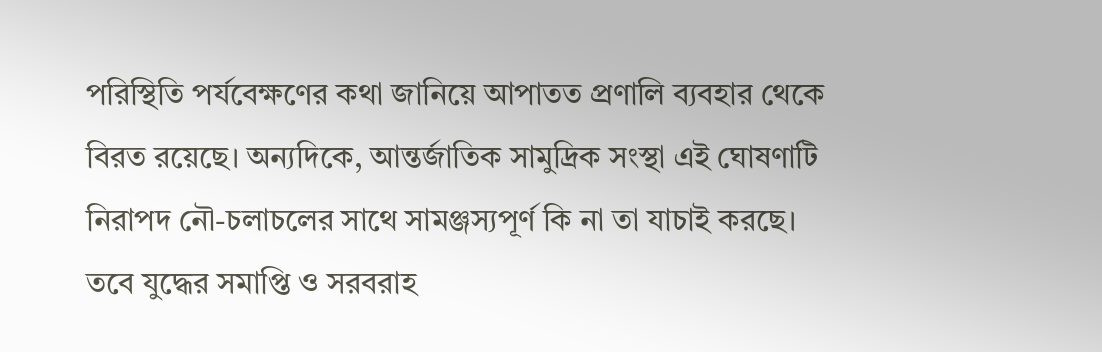পরিস্থিতি পর্যবেক্ষণের কথা জানিয়ে আপাতত প্রণালি ব্যবহার থেকে বিরত রয়েছে। অন্যদিকে, আন্তর্জাতিক সামুদ্রিক সংস্থা এই ঘোষণাটি নিরাপদ নৌ-চলাচলের সাথে সামঞ্জস্যপূর্ণ কি না তা যাচাই করছে। তবে যুদ্ধের সমাপ্তি ও সরবরাহ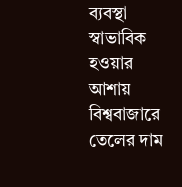ব্যবস্থা স্বাভাবিক হওয়ার আশায় বিশ্ববাজারে তেলের দাম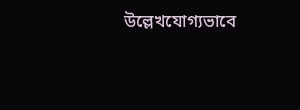উল্লেখযোগ্যভাবে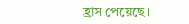হ্রাস পেয়েছে।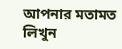আপনার মতামত লিখুন